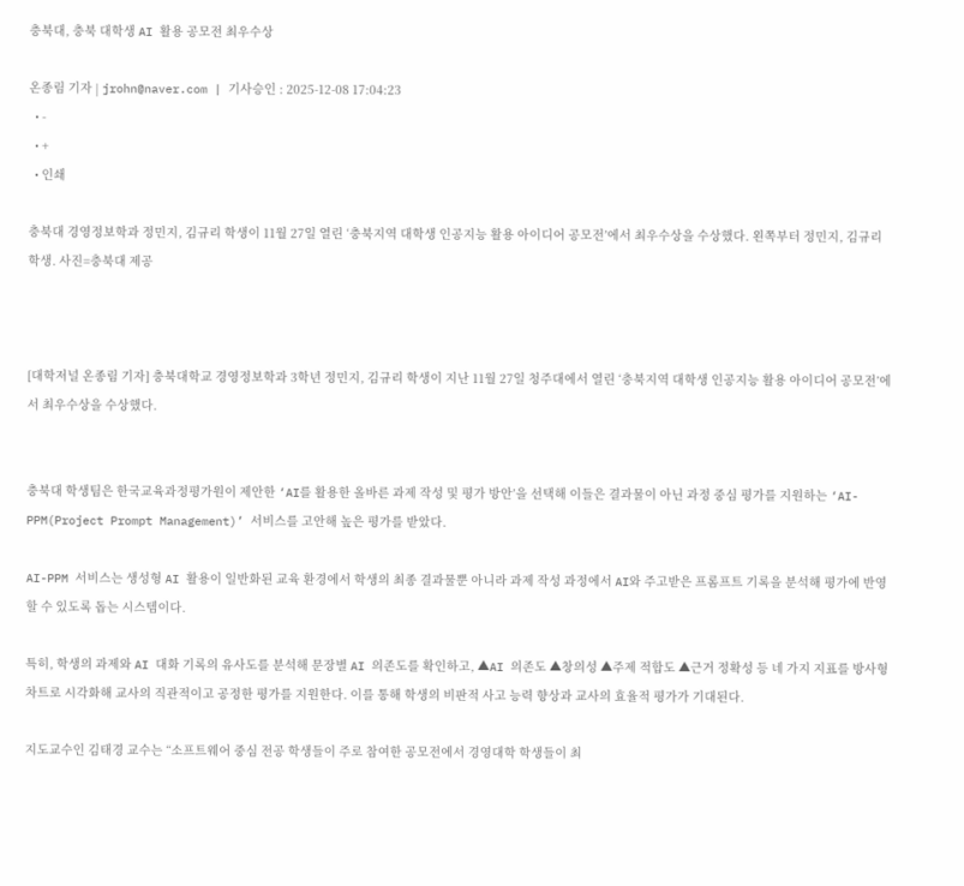충북대, 충북 대학생 AI 활용 공모전 최우수상

온종림 기자 | jrohn@naver.com | 기사승인 : 2025-12-08 17:04:23
  • -
  • +
  • 인쇄

충북대 경영정보학과 정민지, 김규리 학생이 11월 27일 열린 ‘충북지역 대학생 인공지능 활용 아이디어 공모전’에서 최우수상을 수상했다. 왼쪽부터 정민지, 김규리 학생. 사진=충북대 제공



[대학저널 온종림 기자] 충북대학교 경영정보학과 3학년 정민지, 김규리 학생이 지난 11월 27일 청주대에서 열린 ‘충북지역 대학생 인공지능 활용 아이디어 공모전’에서 최우수상을 수상했다.


충북대 학생팀은 한국교육과정평가원이 제안한 ‘AI를 활용한 올바른 과제 작성 및 평가 방안’을 선택해 이들은 결과물이 아닌 과정 중심 평가를 지원하는 ‘AI-PPM(Project Prompt Management)’ 서비스를 고안해 높은 평가를 받았다.

AI-PPM 서비스는 생성형 AI 활용이 일반화된 교육 환경에서 학생의 최종 결과물뿐 아니라 과제 작성 과정에서 AI와 주고받은 프롬프트 기록을 분석해 평가에 반영할 수 있도록 돕는 시스템이다.

특히, 학생의 과제와 AI 대화 기록의 유사도를 분석해 문장별 AI 의존도를 확인하고, ▲AI 의존도 ▲창의성 ▲주제 적합도 ▲근거 정확성 등 네 가지 지표를 방사형 차트로 시각화해 교사의 직관적이고 공정한 평가를 지원한다. 이를 통해 학생의 비판적 사고 능력 향상과 교사의 효율적 평가가 기대된다.

지도교수인 김태경 교수는 “소프트웨어 중심 전공 학생들이 주로 참여한 공모전에서 경영대학 학생들이 최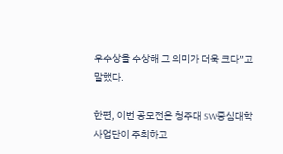우수상을 수상해 그 의미가 더욱 크다”고 말했다.

한편, 이번 공모전은 청주대 SW중심대학사업단이 주최하고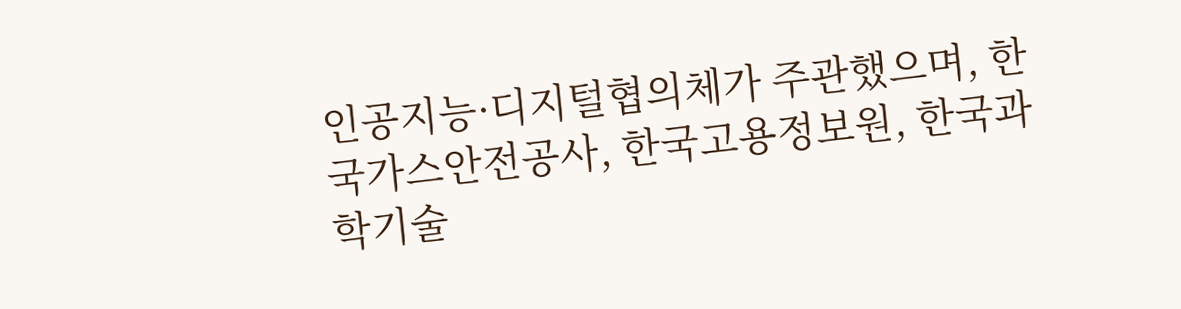인공지능·디지털협의체가 주관했으며, 한국가스안전공사, 한국고용정보원, 한국과학기술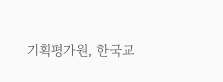기획평가원, 한국교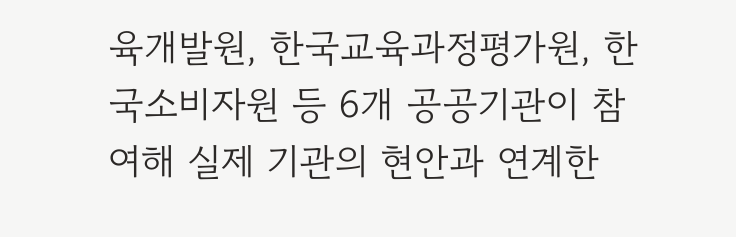육개발원, 한국교육과정평가원, 한국소비자원 등 6개 공공기관이 참여해 실제 기관의 현안과 연계한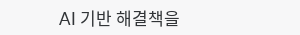AI 기반 해결책을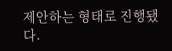제안하는 형태로 진행됐다.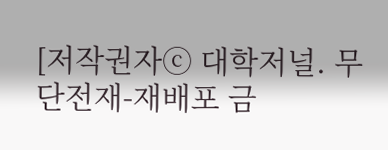[저작권자ⓒ 대학저널. 무단전재-재배포 금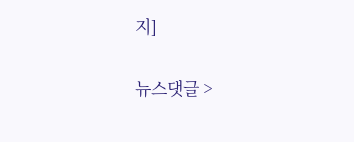지]

뉴스댓글 >